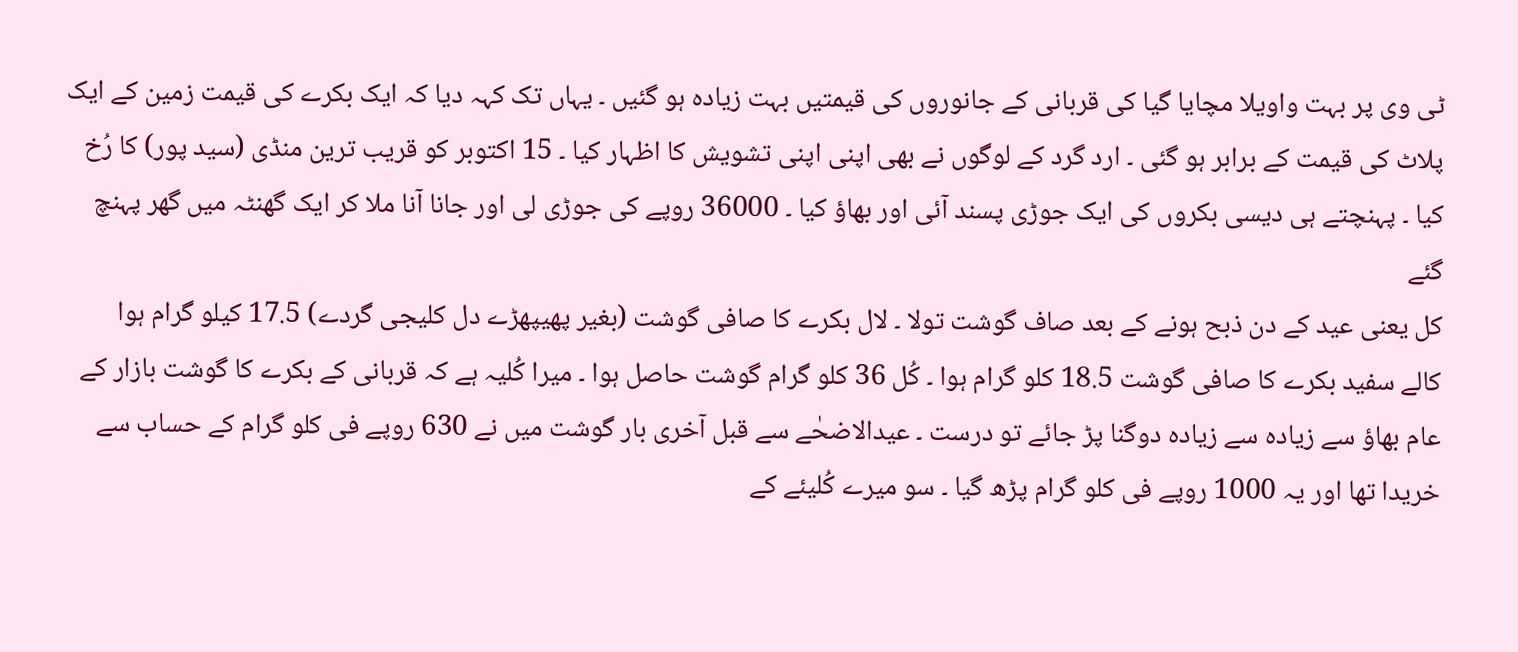ٹی وی پر بہت واویلا مچایا گیا کی قربانی کے جانوروں کی قیمتیں بہت زیادہ ہو گئیں ۔ یہاں تک کہہ دیا کہ ایک بکرے کی قیمت زمین کے ایک پلاٹ کی قیمت کے برابر ہو گئی ۔ ارد گرد کے لوگوں نے بھی اپنی اپنی تشویش کا اظہار کیا ۔ 15 اکتوبر کو قریب ترین منڈی (سید پور) کا رُخ کیا ۔ پہنچتے ہی دیسی بکروں کی ایک جوڑی پسند آئی اور بھاؤ کیا ۔ 36000 روپے کی جوڑی لی اور جانا آنا ملا کر ایک گھنٹہ میں گھر پہنچ گئے
کل یعنی عید کے دن ذبح ہونے کے بعد صاف گوشت تولا ۔ لال بکرے کا صافی گوشت (بغیر پھیپھڑے دل کلیجی گردے) 17.5 کیلو گرام ہوا
کالے سفید بکرے کا صافی گوشت 18.5 کلو گرام ہوا ۔ کُل 36 کلو گرام گوشت حاصل ہوا ۔ میرا کُلیہ ہے کہ قربانی کے بکرے کا گوشت بازار کے عام بھاؤ سے زیادہ سے زیادہ دوگنا پڑ جائے تو درست ۔ عیدالاضحٰے سے قبل آخری بار گوشت میں نے 630 روپے فی کلو گرام کے حساب سے خریدا تھا اور یہ 1000 روپے فی کلو گرام پڑھ گیا ۔ سو میرے کُلیئے کے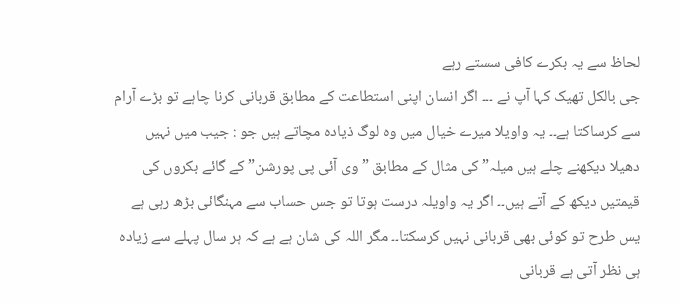لحاظ سے یہ بکرے کافی سستے رہے
جی بالکل تھیک کہا آپ نے ۔۔۔ اگر انسان اپنی استطاعت کے مطابق قربانی کرنا چاہے تو بڑے آرام سے کرساکتا ہے۔۔ یہ واویلا میرے خیال میں وہ لوگ ذیادہ مچاتے ہیں جو : جیب میں نہیں دھیلا دیکھنے چلے ہیں میلہ” کی مثال کے مطابق ” وی آئی پی پورشن” کے گائے بکروں کی قیمتیں دیکھ کے آتے ہیں۔۔ اگر یہ واویلہ درست ہوتا تو جس حساب سے مہنگائی بڑھ رہی ہے یس طرح تو کوئی بھی قربانی نہیں کرسکتا۔۔ مگر اللہ کی شان ہے ہے کہ ہر سال پہلے سے زیادہ ہی نظر آتی ہے قربانی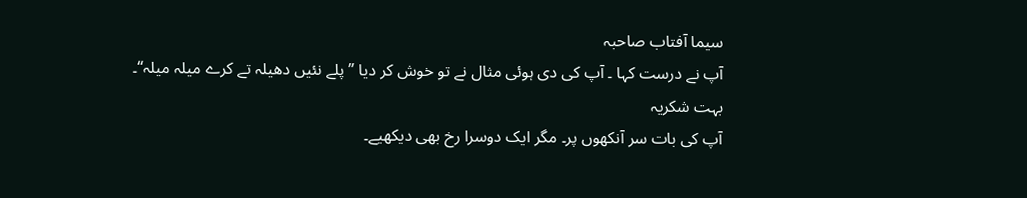سیما آفتاب صاحبہ
آپ نے درست کہا ۔ آپ کی دی ہوئی مثال نے تو خوش کر دیا ” پلے نئیں دھیلہ تے کرے میلہ میلہ“۔
بہت شکریہ
آپ کی بات سر آنکھوں پر۔ مگر ایک دوسرا رخ بھی دیکھیے۔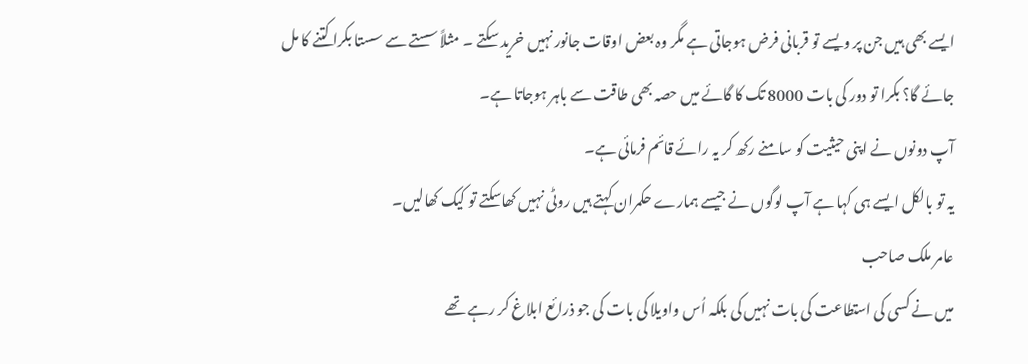ایسے بھی ہیں جن پر ویسے تو قربانی فرض ہوجاتی ہے مگر وہ بعض اوقات جانور نہیں خرید سکتے ۔ مثلاً سستے سے سستا بکرا کتنے کا مل جائے گا؟ بکرا تو دور کی بات 8000 تک کا گائے میں حصہ بھی طاقت سے باہر ہوجاتا ہے۔
آپ دونوں نے اپنی حیثیت کو سامنے رکھ کر یہ رائے قائم فرمائی ہے۔
یہ تو بالکل ایسے ہی کہا ہے آپ لوگوں نے جیسے ہمارے حکمران کہتے ہیں روٹی نہیں کھاسکتے تو کیک کھالیں۔
عامر ملک صاحب
میں نے کسی کی استطاعت کی بات نہیں کی بلکہ اُس واویلا کی بات کی جو ذرائع ابلاغ کر رہے تھے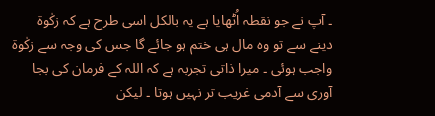۔ آپ نے جو نقطہ اُٹھایا ہے یہ بالکل اسی طرح ہے کہ زکٰوۃ دینے سے تو وہ مال ہی ختم ہو جائے گا جس کی وجہ سے زکٰوۃ واجب ہوئی ۔ میرا ذاتی تجربہ ہے کہ اللہ کے فرمان کی بجا آوری سے آدمی غریب تر نہیں ہوتا ۔ لیکن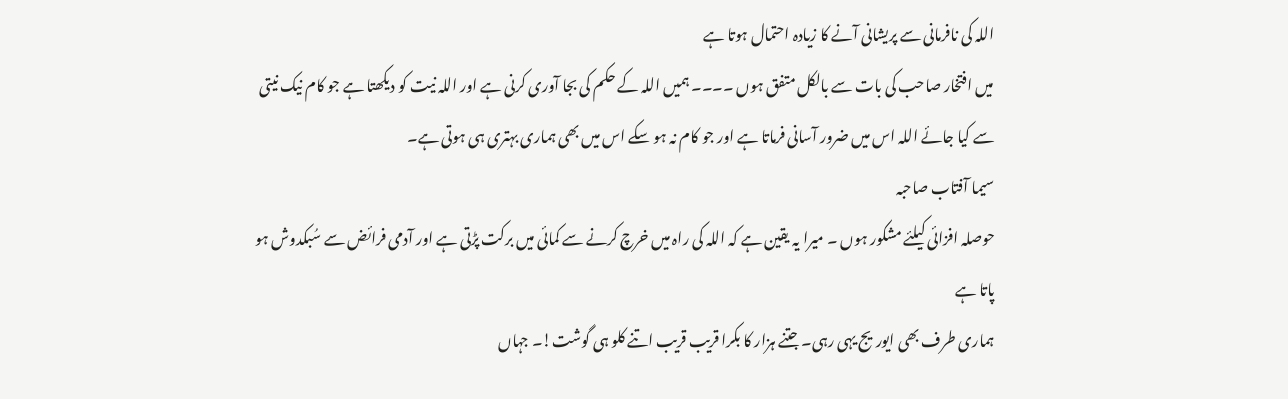اللہ کی نافرمانی سے پریشانی آنے کا زیادہ احتمال ہوتا ہے
میں افتخار صاحب کی بات سے بالکل متفق ہوں ۔۔۔۔ ہمیں اللہ کے حکم کی بجا آوری کرنی ہے اور اللہ نیت کو دیکھتا ہے جو کام نیک نیتی سے کیا جائے اللہ اس میں ضرور آسانی فرماتا ہے اور جو کام نہ ہو سکے اس میں بھی ہماری بہتری ہی ہوتی ہے۔
سیما آفتاب صاحبہ
حوصلہ افزائی کیلئے مشکور ہوں ۔ میرا یہ یقین ہے کہ اللہ کی راہ میں خرچ کرنے سے کمائی میں برکت پڑتی ہے اور آدمی فرائض سے سُبکدوش ہو پاتا ہے
ہماری طرف بھی ایوریج یہی رہی۔ جتنے ہزار کا بکرا قریب قریب اتنے کلو ہی گوشت!۔ جہاں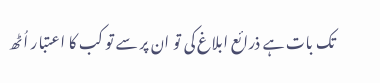تک بات ہے ذرائع ابلاغ کی تو ان پر سے تو کب کا اعتبار اُٹھ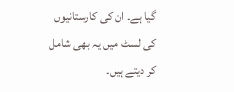گیا ہے۔ ان کی کارستانیوں کی لسٹ میں یہ بھی شامل کر دیتے ہیں۔